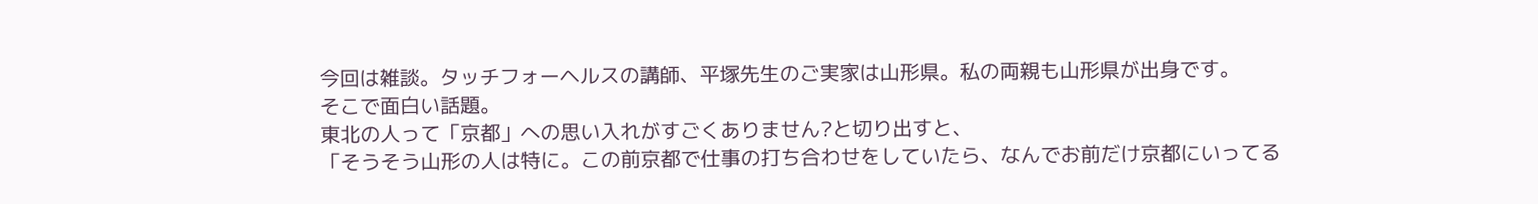今回は雑談。タッチフォーヘルスの講師、平塚先生のご実家は山形県。私の両親も山形県が出身です。
そこで面白い話題。
東北の人って「京都」への思い入れがすごくありません?と切り出すと、
「そうそう山形の人は特に。この前京都で仕事の打ち合わせをしていたら、なんでお前だけ京都にいってる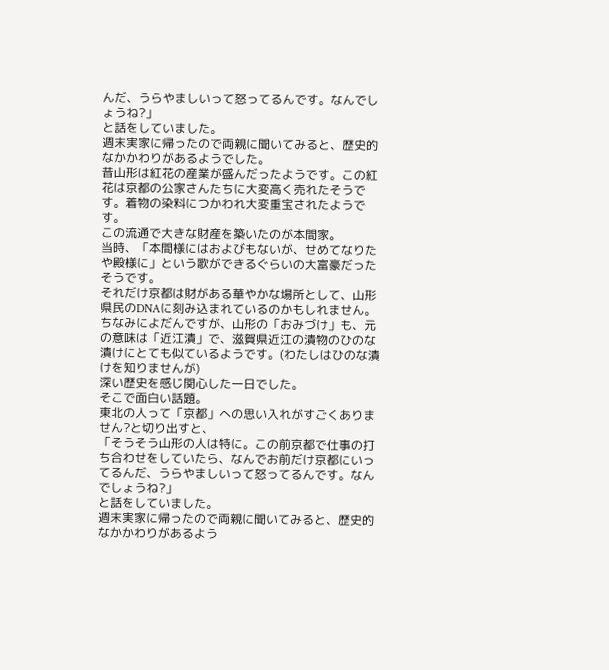んだ、うらやましいって怒ってるんです。なんでしょうね?」
と話をしていました。
週末実家に帰ったので両親に聞いてみると、歴史的なかかわりがあるようでした。
昔山形は紅花の産業が盛んだったようです。この紅花は京都の公家さんたちに大変高く売れたそうです。着物の染料につかわれ大変重宝されたようです。
この流通で大きな財産を築いたのが本間家。
当時、「本間様にはおよびもないが、せめてなりたや殿様に」という歌ができるぐらいの大富豪だったそうです。
それだけ京都は財がある華やかな場所として、山形県民のDNAに刻み込まれているのかもしれません。
ちなみによだんですが、山形の「おみづけ」も、元の意味は「近江漬」で、滋賀県近江の漬物のひのな漬けにとても似ているようです。(わたしはひのな漬けを知りませんが)
深い歴史を感じ関心した一日でした。
そこで面白い話題。
東北の人って「京都」への思い入れがすごくありません?と切り出すと、
「そうそう山形の人は特に。この前京都で仕事の打ち合わせをしていたら、なんでお前だけ京都にいってるんだ、うらやましいって怒ってるんです。なんでしょうね?」
と話をしていました。
週末実家に帰ったので両親に聞いてみると、歴史的なかかわりがあるよう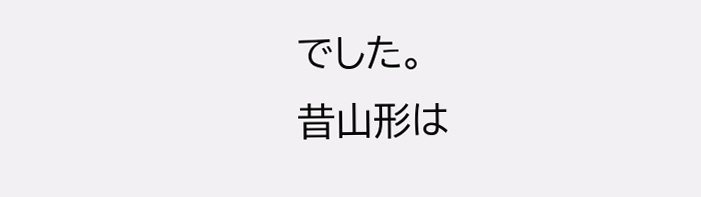でした。
昔山形は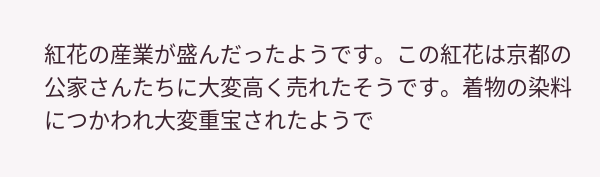紅花の産業が盛んだったようです。この紅花は京都の公家さんたちに大変高く売れたそうです。着物の染料につかわれ大変重宝されたようで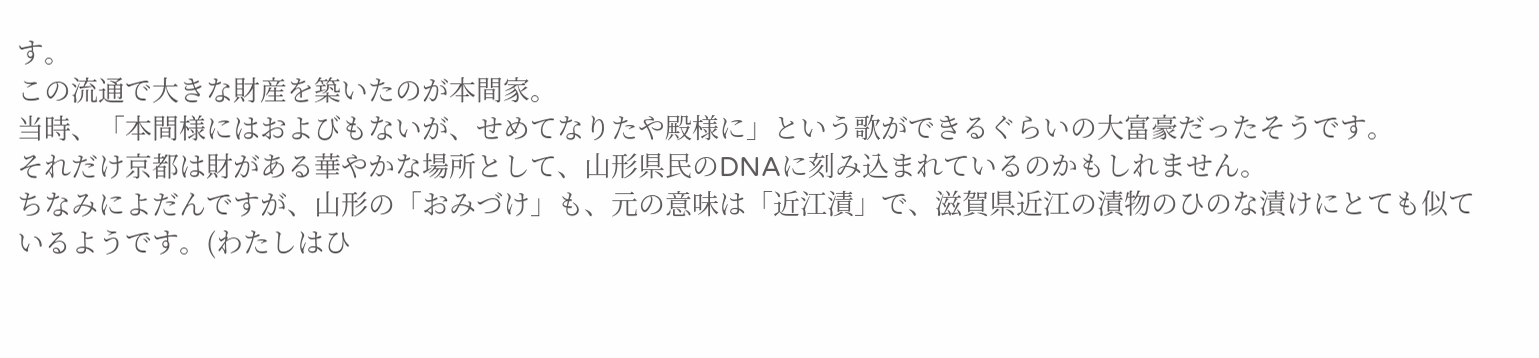す。
この流通で大きな財産を築いたのが本間家。
当時、「本間様にはおよびもないが、せめてなりたや殿様に」という歌ができるぐらいの大富豪だったそうです。
それだけ京都は財がある華やかな場所として、山形県民のDNAに刻み込まれているのかもしれません。
ちなみによだんですが、山形の「おみづけ」も、元の意味は「近江漬」で、滋賀県近江の漬物のひのな漬けにとても似ているようです。(わたしはひ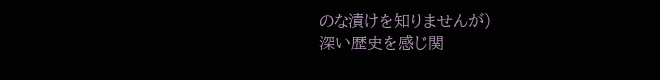のな漬けを知りませんが)
深い歴史を感じ関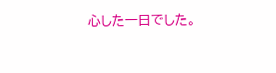心した一日でした。